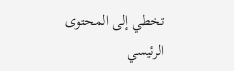تخطي إلى المحتوى الرئيسي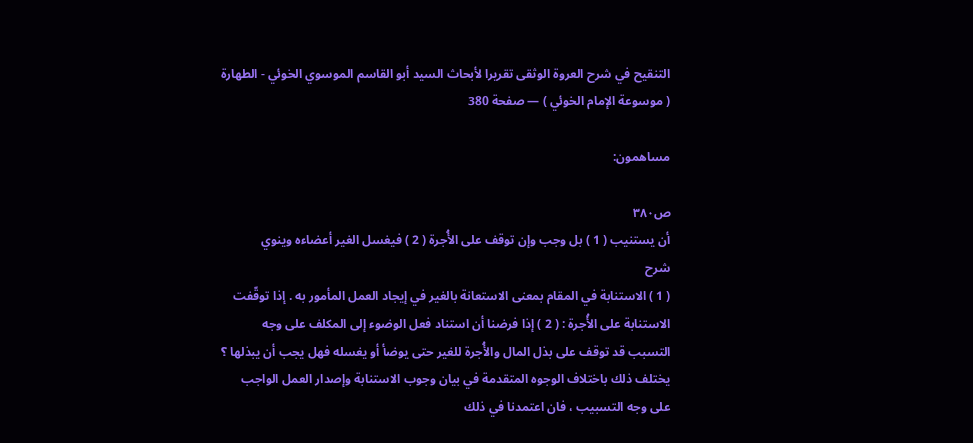التنقيح في شرح العروة الوثقى تقريرا لأبحاث السيد أبو القاسم الموسوي الخوئي - الطهارة ( موسوعة الإمام الخوئي ) — صفحة 380

مساهمون:

ص٣٨٠
أن يستنيب ( 1 ) بل وجب وإن توقف على الأُجرة ( 2 ) فيغسل الغير أعضاءه وينوي
شرح
( 1 ) الاستنابة في المقام بمعنى الاستعانة بالغير في إيجاد العمل المأمور به . إذا توقّفت الاستنابة على الأُجرة : ( 2 ) إذا فرضنا أن استناد فعل الوضوء إلى المكلف على وجه التسبب قد توقف على بذل المال والأُجرة للغير حتى يوضأ أو يغسله فهل يجب أن يبذلها ؟ يختلف ذلك باختلاف الوجوه المتقدمة في بيان وجوب الاستنابة وإصدار العمل الواجب على وجه التسبيب ، فان اعتمدنا في ذلك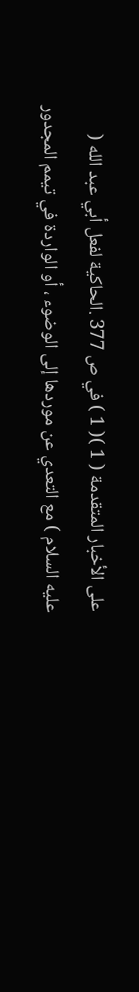على الأخبار المتقدمة ( 1 )( 1 ) في ص 377 .الحاكية لفعل أبي عبد الله ( عليه السلام ) مع التعدي عن موردها إلى الوضوء ، أو الواردة في تيمم المجدور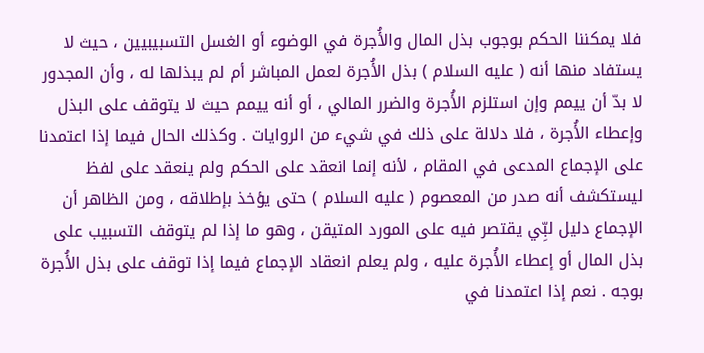فلا يمكننا الحكم بوجوب بذل المال والأُجرة في الوضوء أو الغسل التسبيبيين ، حيث لا يستفاد منها أنه ( عليه السلام ) بذل الأُجرة لعمل المباشر أم لم يبذلها له ، وأن المجدور لا بدّ أن ييمم وإن استلزم الأُجرة والضرر المالي ، أو أنه ييمم حيث لا يتوقف على البذل وإعطاء الأُجرة ، فلا دلالة على ذلك في شيء من الروايات . وكذلك الحال فيما إذا اعتمدنا على الإجماع المدعى في المقام ، لأنه إنما انعقد على الحكم ولم ينعقد على لفظ ليستكشف أنه صدر من المعصوم ( عليه السلام ) حتى يؤخذ بإطلاقه ، ومن الظاهر أن الإجماع دليل لبِّي يقتصر فيه على المورد المتيقن ، وهو ما إذا لم يتوقف التسبيب على بذل المال أو إعطاء الأُجرة عليه ، ولم يعلم انعقاد الإجماع فيما إذا توقف على بذل الأُجرة بوجه . نعم إذا اعتمدنا في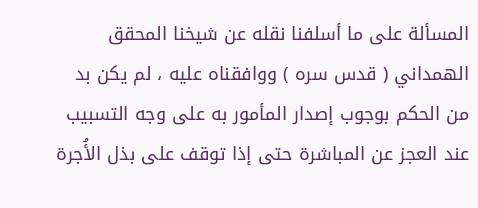المسألة على ما أسلفنا نقله عن شيخنا المحقق الهمداني ( قدس سره ) ووافقناه عليه ، لم يكن بد من الحكم بوجوب إصدار المأمور به على وجه التسبيب عند العجز عن المباشرة حتى إذا توقف على بذل الأُجرة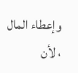وإعطاء المال ، لأن